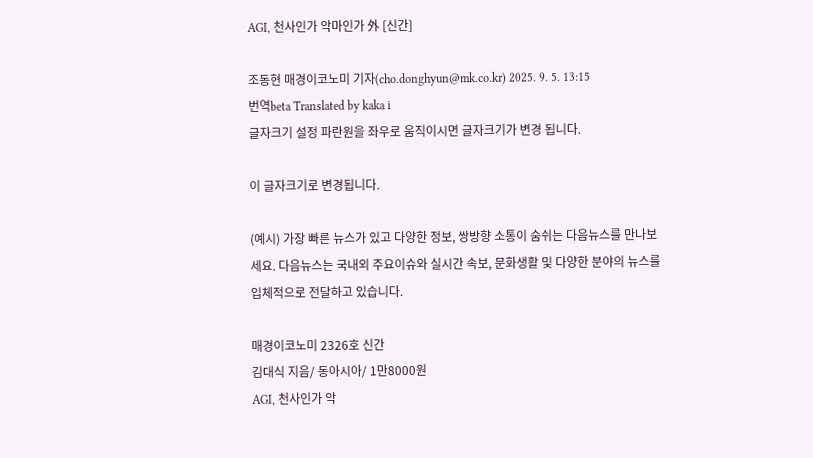AGI, 천사인가 악마인가 外 [신간]

조동현 매경이코노미 기자(cho.donghyun@mk.co.kr) 2025. 9. 5. 13:15
번역beta Translated by kaka i
글자크기 설정 파란원을 좌우로 움직이시면 글자크기가 변경 됩니다.

이 글자크기로 변경됩니다.

(예시) 가장 빠른 뉴스가 있고 다양한 정보, 쌍방향 소통이 숨쉬는 다음뉴스를 만나보세요. 다음뉴스는 국내외 주요이슈와 실시간 속보, 문화생활 및 다양한 분야의 뉴스를 입체적으로 전달하고 있습니다.

매경이코노미 2326호 신간
김대식 지음/ 동아시아/ 1만8000원
AGI, 천사인가 악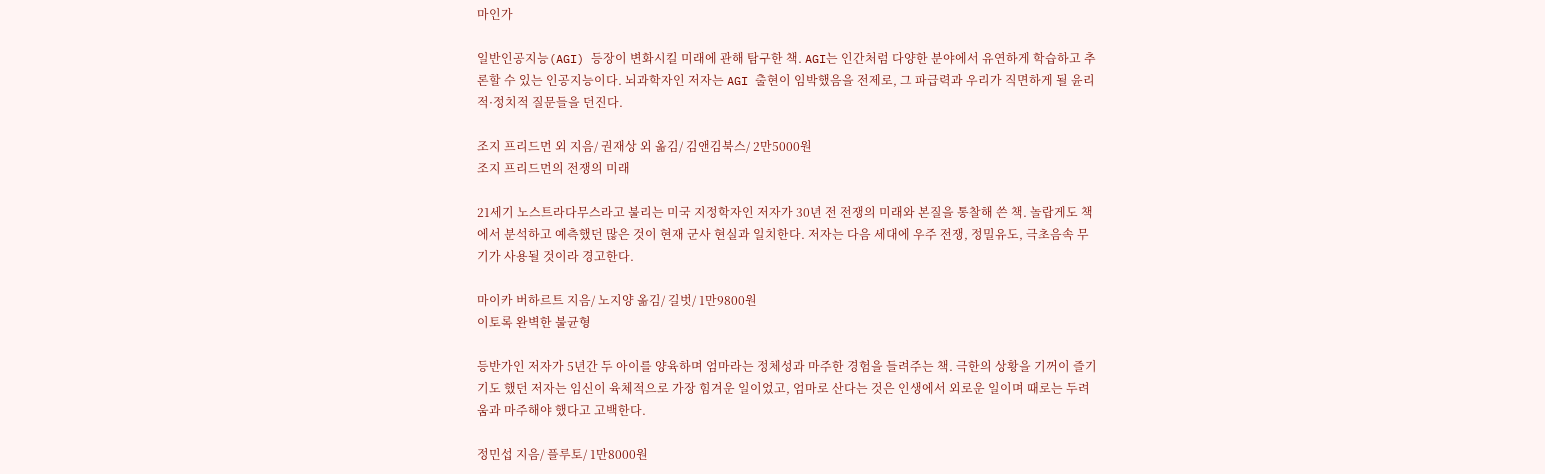마인가

일반인공지능(AGI) 등장이 변화시킬 미래에 관해 탐구한 책. AGI는 인간처럼 다양한 분야에서 유연하게 학습하고 추론할 수 있는 인공지능이다. 뇌과학자인 저자는 AGI 출현이 임박했음을 전제로, 그 파급력과 우리가 직면하게 될 윤리적·정치적 질문들을 던진다.

조지 프리드먼 외 지음/ 권재상 외 옮김/ 김앤김북스/ 2만5000원
조지 프리드먼의 전쟁의 미래

21세기 노스트라다무스라고 불리는 미국 지정학자인 저자가 30년 전 전쟁의 미래와 본질을 통찰해 쓴 책. 놀랍게도 책에서 분석하고 예측했던 많은 것이 현재 군사 현실과 일치한다. 저자는 다음 세대에 우주 전쟁, 정밀유도, 극초음속 무기가 사용될 것이라 경고한다.

마이카 버하르트 지음/ 노지양 옮김/ 길벗/ 1만9800원
이토록 완벽한 불균형

등반가인 저자가 5년간 두 아이를 양육하며 엄마라는 정체성과 마주한 경험을 들려주는 책. 극한의 상황을 기꺼이 즐기기도 했던 저자는 임신이 육체적으로 가장 힘겨운 일이었고, 엄마로 산다는 것은 인생에서 외로운 일이며 때로는 두려움과 마주해야 했다고 고백한다.

정민섭 지음/ 플루토/ 1만8000원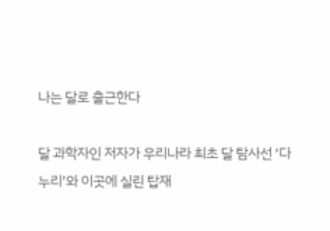나는 달로 출근한다

달 과학자인 저자가 우리나라 최초 달 탐사선 ‘다누리’와 이곳에 실린 탑재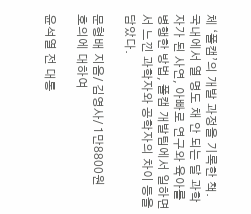체 ‘폴캠’의 개발 과정을 기록한 책. 국내에서 열 명도 채 안 되는 달 과학자가 된 사연, 아빠로 연구와 육아를 병행한 방법, 폴캠 개발팀에서 일하면서 느낀 과학자와 공학자의 차이 등을 담았다.

문형배 지음/ 김영사/ 1만8800원
호의에 대하여

윤석열 전 대통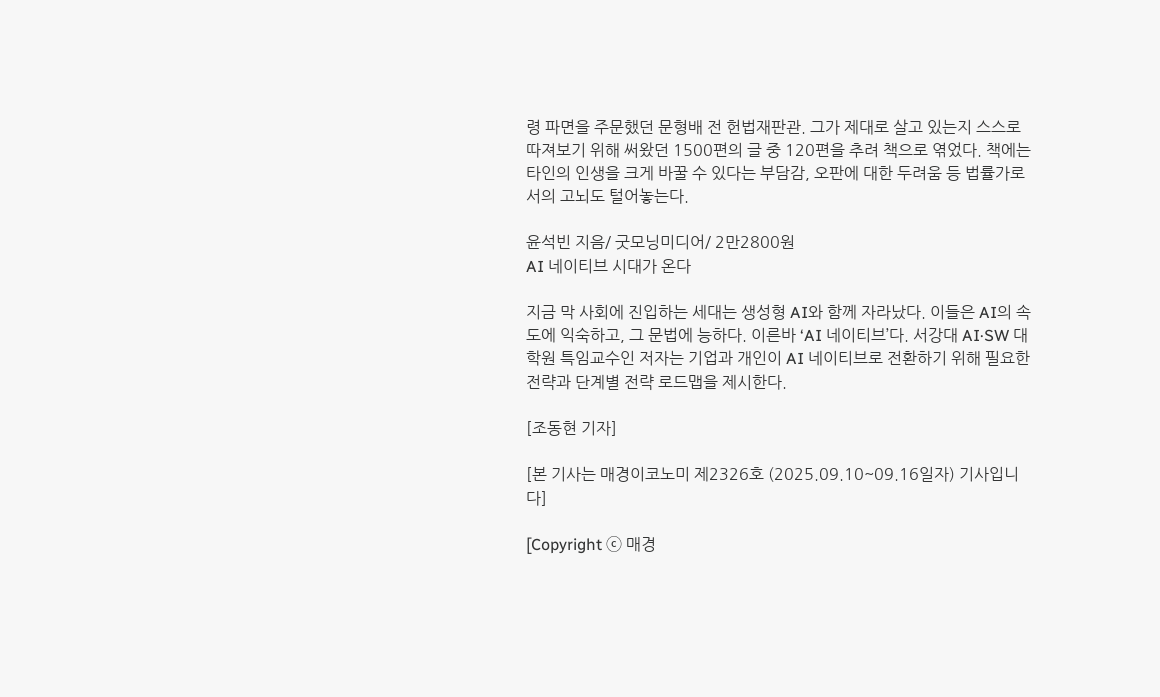령 파면을 주문했던 문형배 전 헌법재판관. 그가 제대로 살고 있는지 스스로 따져보기 위해 써왔던 1500편의 글 중 120편을 추려 책으로 엮었다. 책에는 타인의 인생을 크게 바꿀 수 있다는 부담감, 오판에 대한 두려움 등 법률가로서의 고뇌도 털어놓는다.

윤석빈 지음/ 굿모닝미디어/ 2만2800원
AI 네이티브 시대가 온다

지금 막 사회에 진입하는 세대는 생성형 AI와 함께 자라났다. 이들은 AI의 속도에 익숙하고, 그 문법에 능하다. 이른바 ‘AI 네이티브’다. 서강대 AI·SW 대학원 특임교수인 저자는 기업과 개인이 AI 네이티브로 전환하기 위해 필요한 전략과 단계별 전략 로드맵을 제시한다.

[조동현 기자]

[본 기사는 매경이코노미 제2326호 (2025.09.10~09.16일자) 기사입니다]

[Copyright ⓒ 매경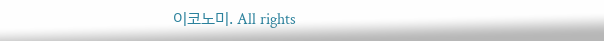이코노미. All rights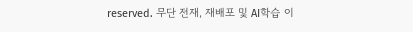reserved. 무단 전재, 재배포 및 AI학습 이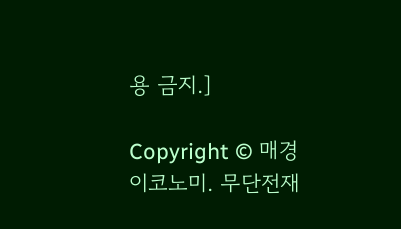용 금지.]

Copyright © 매경이코노미. 무단전재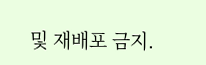및 재배포 금지.